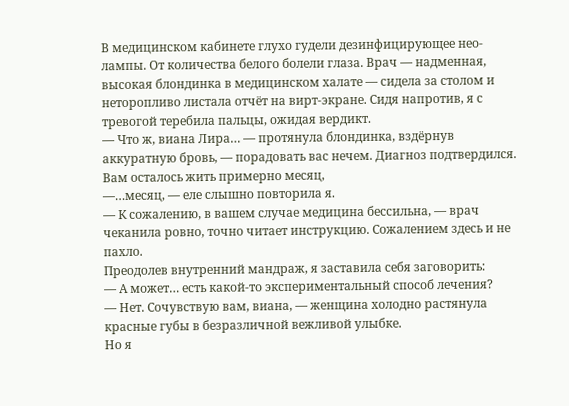В медицинском кабинете глухо гудели дезинфицирующее нео-лампы. От количества белого болели глаза. Врач — надменная, высокая блондинка в медицинском халате — сидела за столом и неторопливо листала отчёт на вирт-экране. Сидя напротив, я с тревогой теребила пальцы, ожидая вердикт.
— Что ж, виана Лира… — протянула блондинка, вздёрнув аккуратную бровь, — порадовать вас нечем. Диагноз подтвердился. Вам осталось жить примерно месяц,
—…месяц, — еле слышно повторила я.
— К сожалению, в вашем случае медицина бессильна, — врач чеканила ровно, точно читает инструкцию. Сожалением здесь и не пахло.
Преодолев внутренний мандраж, я заставила себя заговорить:
— А может… есть какой-то экспериментальный способ лечения?
— Нет. Сочувствую вам, виана, — женщина холодно растянула красные губы в безразличной вежливой улыбке.
Но я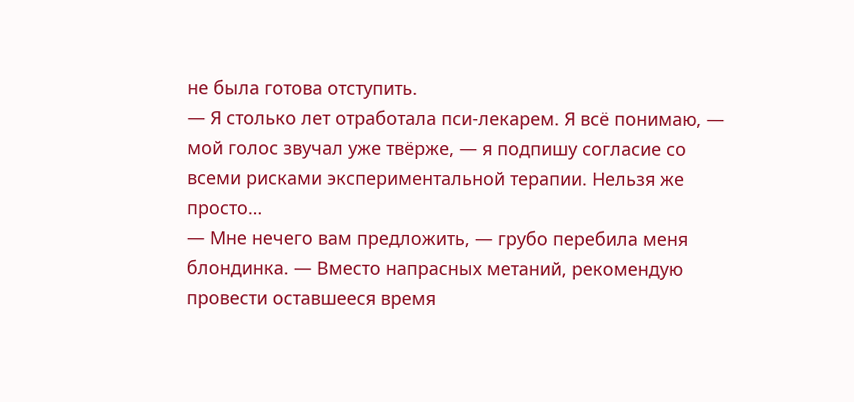не была готова отступить.
— Я столько лет отработала пси-лекарем. Я всё понимаю, — мой голос звучал уже твёрже, — я подпишу согласие со всеми рисками экспериментальной терапии. Нельзя же просто…
— Мне нечего вам предложить, — грубо перебила меня блондинка. — Вместо напрасных метаний, рекомендую провести оставшееся время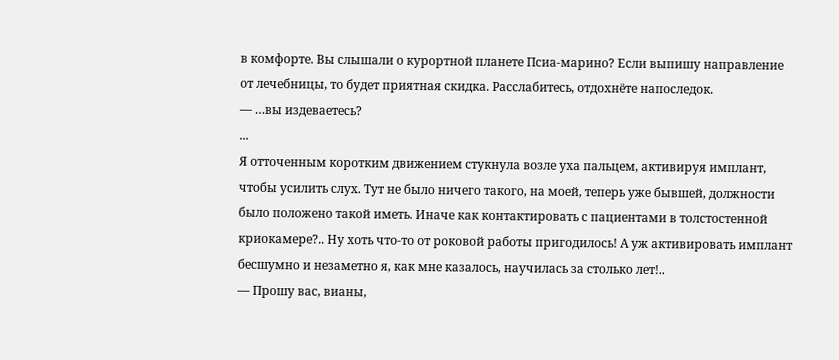в комфорте. Вы слышали о курортной планете Псиа-марино? Если выпишу направление от лечебницы, то будет приятная скидка. Расслабитесь, отдохнёте напоследок.
— …вы издеваетесь?
...
Я отточенным коротким движением стукнула возле уха пальцем, активируя имплант, чтобы усилить слух. Тут не было ничего такого, на моей, теперь уже бывшей, должности было положено такой иметь. Иначе как контактировать с пациентами в толстостенной криокамере?.. Ну хоть что-то от роковой работы пригодилось! А уж активировать имплант бесшумно и незаметно я, как мне казалось, научилась за столько лет!..
— Прошу вас, вианы,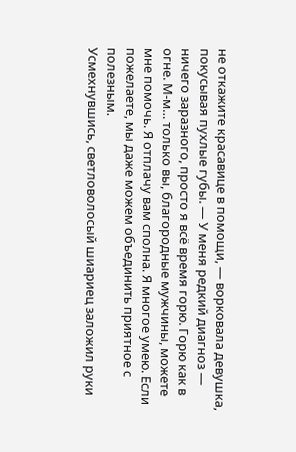не откажите красавице в помощи, — ворковала девушка, покусывая пухлые губы. — У меня редкий диагноз — ничего заразного, просто я всё время горю. Горю как в огне. М-м… только вы, благородные мужчины, можете мне помочь. Я отплачу вам сполна. Я многое умею. Если пожелаете, мы даже можем объединить приятное с полезным.
Усмехнувшись, светловолосый шиариец заложил руки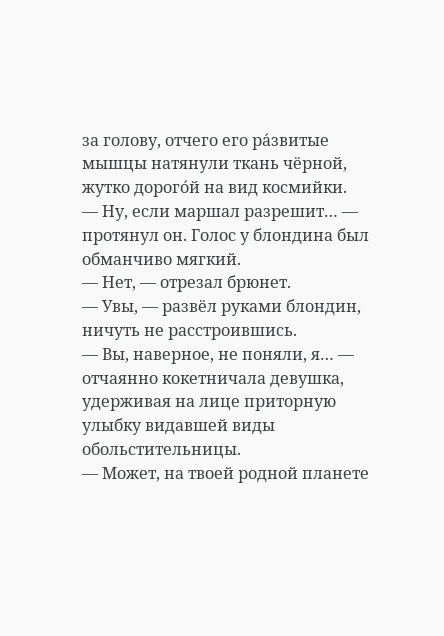за голову, отчего его ра́звитые мышцы натянули ткань чёрной, жутко дорого́й на вид космийки.
— Ну, если маршал разрешит… — протянул он. Голос у блондина был обманчиво мягкий.
— Нет, — отрезал брюнет.
— Увы, — развёл руками блондин, ничуть не расстроившись.
— Вы, наверное, не поняли, я… — отчаянно кокетничала девушка, удерживая на лице приторную улыбку видавшей виды обольстительницы.
— Может, на твоей родной планете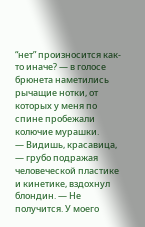“нет” произносится как-то иначе? — в голосе брюнета наметились рычащие нотки, от которых у меня по спине пробежали колючие мурашки.
— Видишь, красавица, — грубо подражая человеческой пластике и кинетике, вздохнул блондин. — Не получится. У моего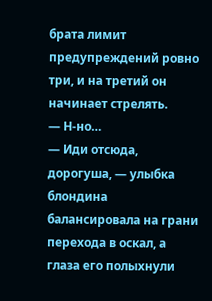брата лимит предупреждений ровно три, и на третий он начинает стрелять.
— Н-но…
— Иди отсюда, дорогуша, — улыбка блондина балансировала на грани перехода в оскал, а глаза его полыхнули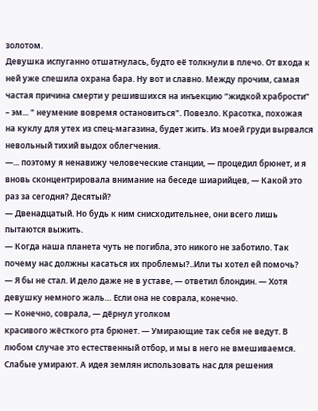золотом.
Девушка испуганно отшатнулась, будто её толкнули в плечо. От входа к ней уже спешила охрана бара. Ну вот и славно. Между прочим, самая частая причина смерти у решившихся на инъекцию “жидкой храбрости” – эм... " неумение вовремя остановиться". Повезло. Красотка, похожая на куклу для утех из спец-магазина, будет жить. Из моей груди вырвался невольный тихий выдох облегчения.
—... поэтому я ненавижу человеческие станции, — процедил брюнет, и я вновь сконцентрировала внимание на беседе шиарийцев, — Какой это раз за сегодня? Десятый?
— Двенадцатый. Но будь к ним снисходительнее, они всего лишь пытаются выжить.
— Когда наша планета чуть не погибла, это никого не заботило. Так почему нас должны касаться их проблемы?..Или ты хотел ей помочь?
— Я бы не стал. И дело даже не в уставе, — ответил блондин. — Хотя девушку немного жаль… Если она не соврала, конечно.
— Конечно, соврала, — дёрнул уголком
красивого жёсткого рта брюнет. — Умирающие так себя не ведут. В любом случае это естественный отбор, и мы в него не вмешиваемся. Слабые умирают. А идея землян использовать нас для решения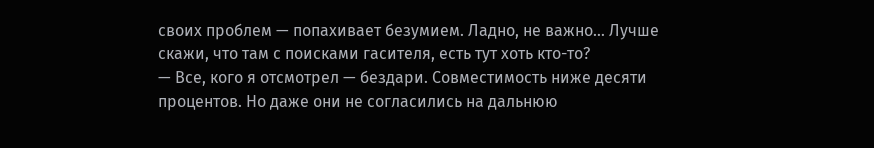своих проблем — попахивает безумием. Ладно, не важно… Лучше скажи, что там с поисками гасителя, есть тут хоть кто-то?
— Все, кого я отсмотрел — бездари. Совместимость ниже десяти процентов. Но даже они не согласились на дальнюю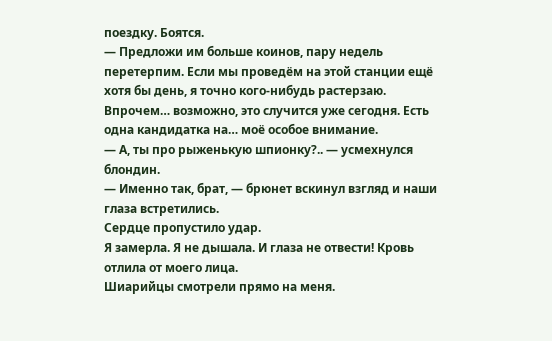поездку. Боятся.
— Предложи им больше коинов, пару недель перетерпим. Если мы проведём на этой станции ещё хотя бы день, я точно кого-нибудь растерзаю. Впрочем… возможно, это случится уже сегодня. Есть одна кандидатка на… моё особое внимание.
— А, ты про рыженькую шпионку?.. — усмехнулся блондин.
— Именно так, брат, — брюнет вскинул взгляд и наши глаза встретились.
Сердце пропустило удар.
Я замерла. Я не дышала. И глаза не отвести! Кровь отлила от моего лица.
Шиарийцы смотрели прямо на меня.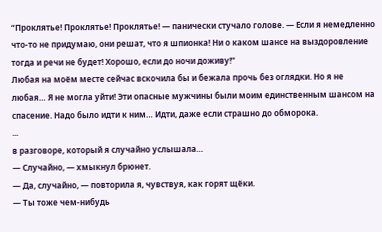“Проклятье! Проклятье! Проклятье! — панически стучало голове. — Если я немедленно что-то не придумаю, они решат, что я шпионка! Ни о каком шансе на выздоровление тогда и речи не будет! Хорошо, если до ночи доживу!”
Любая на моём месте сейчас вскочила бы и бежала прочь без оглядки. Но я не любая… Я не могла уйти! Эти опасные мужчины были моим единственным шансом на спасение. Надо было идти к ним… Идти, даже если страшно до обморока.
...
в разговоре, который я случайно услышала…
— Случайно, — хмыкнул брюнет.
— Да, случайно, — повторила я, чувствуя, как горят щёки.
— Ты тоже чем-нибудь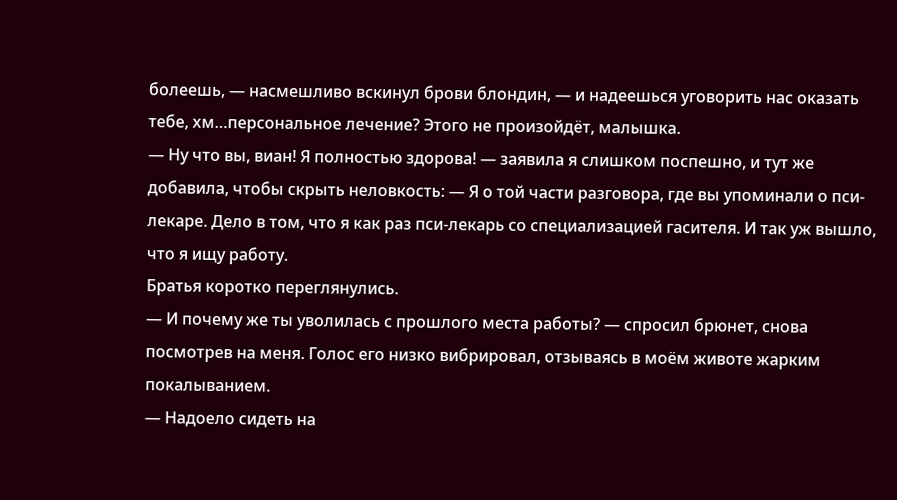болеешь, — насмешливо вскинул брови блондин, — и надеешься уговорить нас оказать тебе, хм…персональное лечение? Этого не произойдёт, малышка.
— Ну что вы, виан! Я полностью здорова! — заявила я слишком поспешно, и тут же добавила, чтобы скрыть неловкость: — Я о той части разговора, где вы упоминали о пси-лекаре. Дело в том, что я как раз пси-лекарь со специализацией гасителя. И так уж вышло, что я ищу работу.
Братья коротко переглянулись.
— И почему же ты уволилась с прошлого места работы? — спросил брюнет, снова посмотрев на меня. Голос его низко вибрировал, отзываясь в моём животе жарким покалыванием.
— Надоело сидеть на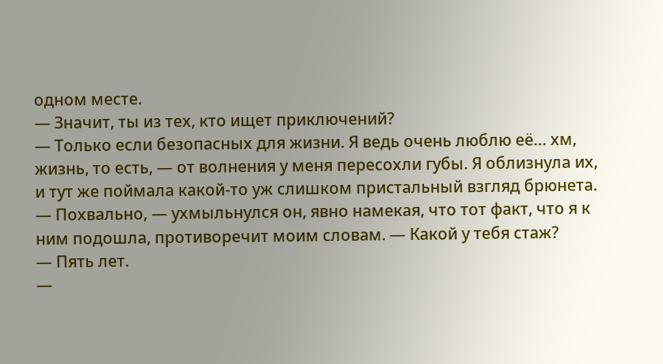одном месте.
— Значит, ты из тех, кто ищет приключений?
— Только если безопасных для жизни. Я ведь очень люблю её… хм, жизнь, то есть, — от волнения у меня пересохли губы. Я облизнула их, и тут же поймала какой-то уж слишком пристальный взгляд брюнета.
— Похвально, — ухмыльнулся он, явно намекая, что тот факт, что я к ним подошла, противоречит моим словам. — Какой у тебя стаж?
— Пять лет.
—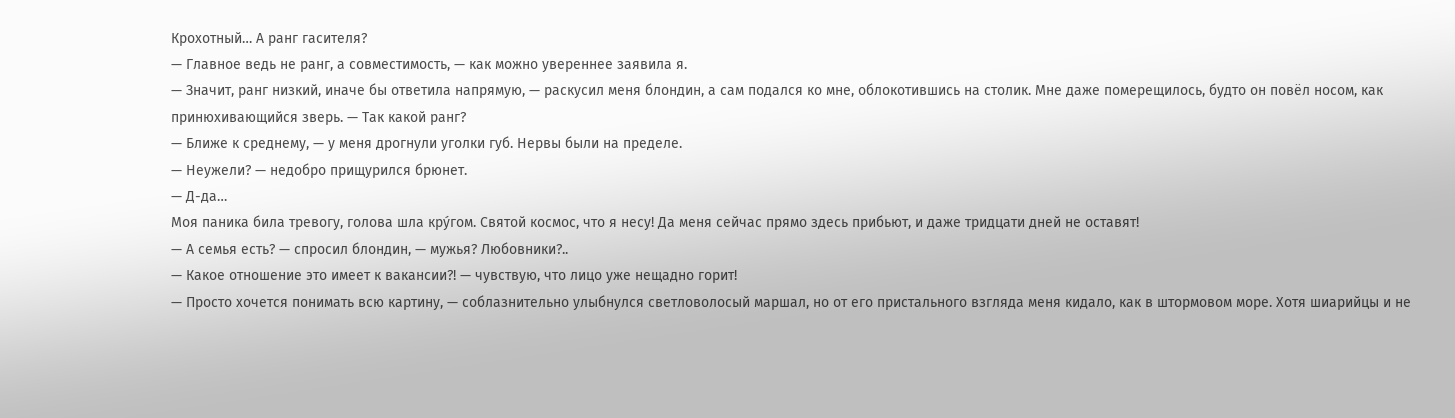Крохотный… А ранг гасителя?
— Главное ведь не ранг, а совместимость, — как можно увереннее заявила я.
— Значит, ранг низкий, иначе бы ответила напрямую, — раскусил меня блондин, а сам подался ко мне, облокотившись на столик. Мне даже померещилось, будто он повёл носом, как принюхивающийся зверь. — Так какой ранг?
— Ближе к среднему, — у меня дрогнули уголки губ. Нервы были на пределе.
— Неужели? — недобро прищурился брюнет.
— Д-да…
Моя паника била тревогу, голова шла кру́гом. Святой космос, что я несу! Да меня сейчас прямо здесь прибьют, и даже тридцати дней не оставят!
— А семья есть? — спросил блондин, — мужья? Любовники?..
— Какое отношение это имеет к вакансии?! — чувствую, что лицо уже нещадно горит!
— Просто хочется понимать всю картину, — соблазнительно улыбнулся светловолосый маршал, но от его пристального взгляда меня кидало, как в штормовом море. Хотя шиарийцы и не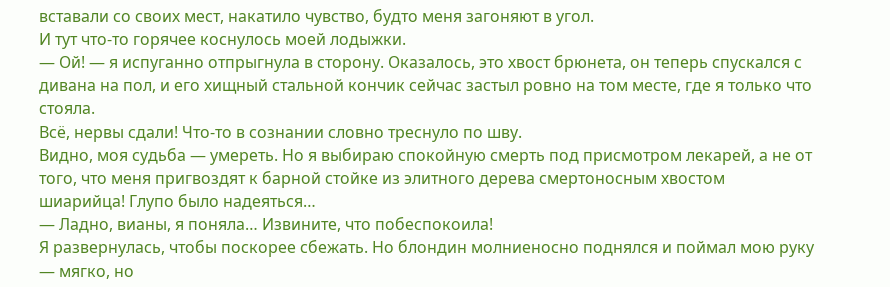вставали со своих мест, накатило чувство, будто меня загоняют в угол.
И тут что-то горячее коснулось моей лодыжки.
— Ой! — я испуганно отпрыгнула в сторону. Оказалось, это хвост брюнета, он теперь спускался с дивана на пол, и его хищный стальной кончик сейчас застыл ровно на том месте, где я только что стояла.
Всё, нервы сдали! Что-то в сознании словно треснуло по шву.
Видно, моя судьба — умереть. Но я выбираю спокойную смерть под присмотром лекарей, а не от того, что меня пригвоздят к барной стойке из элитного дерева смертоносным хвостом шиарийца! Глупо было надеяться…
— Ладно, вианы, я поняла… Извините, что побеспокоила!
Я развернулась, чтобы поскорее сбежать. Но блондин молниеносно поднялся и поймал мою руку — мягко, но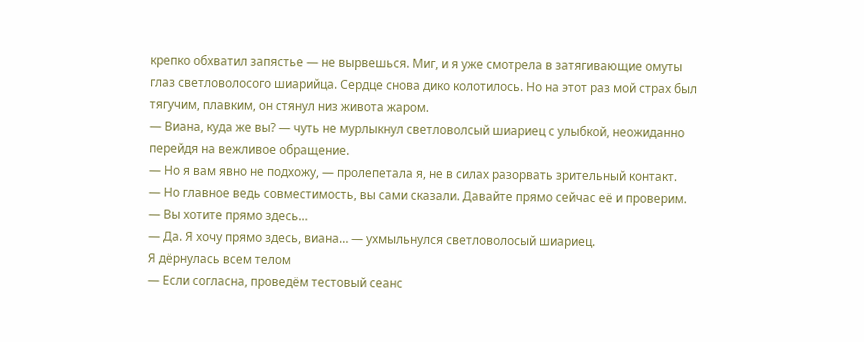крепко обхватил запястье — не вырвешься. Миг, и я уже смотрела в затягивающие омуты глаз светловолосого шиарийца. Сердце снова дико колотилось. Но на этот раз мой страх был тягучим, плавким, он стянул низ живота жаром.
— Виана, куда же вы? — чуть не мурлыкнул светловолсый шиариец с улыбкой, неожиданно перейдя на вежливое обращение.
— Но я вам явно не подхожу, — пролепетала я, не в силах разорвать зрительный контакт.
— Но главное ведь совместимость, вы сами сказали. Давайте прямо сейчас её и проверим.
— Вы хотите прямо здесь…
— Да. Я хочу прямо здесь, виана… — ухмыльнулся светловолосый шиариец.
Я дёрнулась всем телом
— Если согласна, проведём тестовый сеанс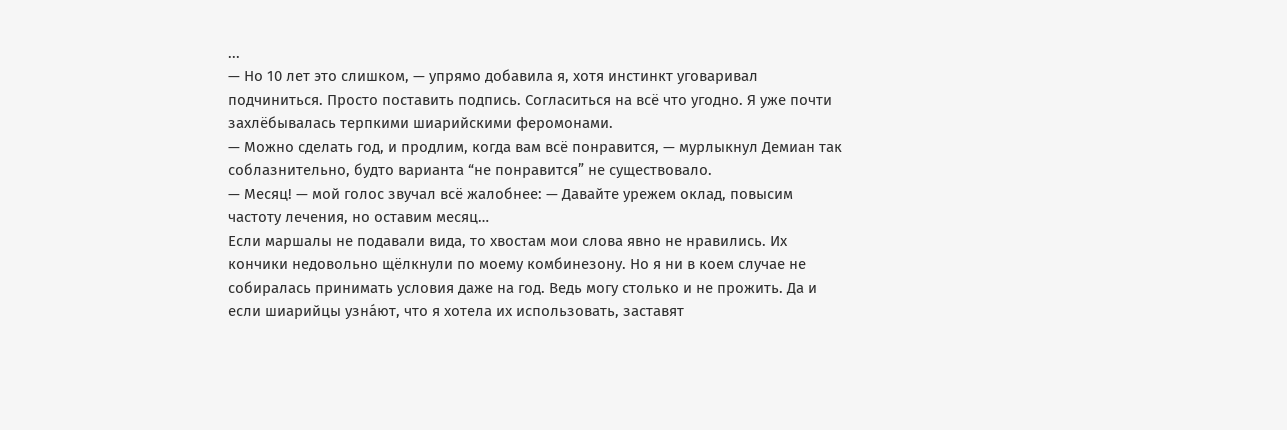...
— Но 10 лет это слишком, — упрямо добавила я, хотя инстинкт уговаривал подчиниться. Просто поставить подпись. Согласиться на всё что угодно. Я уже почти захлёбывалась терпкими шиарийскими феромонами.
— Можно сделать год, и продлим, когда вам всё понравится, — мурлыкнул Демиан так соблазнительно, будто варианта “не понравится” не существовало.
— Месяц! — мой голос звучал всё жалобнее: — Давайте урежем оклад, повысим частоту лечения, но оставим месяц…
Если маршалы не подавали вида, то хвостам мои слова явно не нравились. Их кончики недовольно щёлкнули по моему комбинезону. Но я ни в коем случае не собиралась принимать условия даже на год. Ведь могу столько и не прожить. Да и если шиарийцы узна́ют, что я хотела их использовать, заставят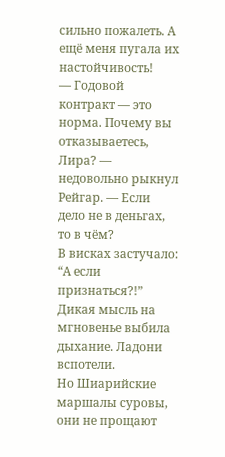сильно пожалеть. А ещё меня пугала их настойчивость!
— Годовой контракт — это норма. Почему вы отказываетесь, Лира? — недовольно рыкнул Рейгар. — Если дело не в деньгах, то в чём?
В висках застучало: “А если признаться?!” Дикая мысль на мгновенье выбила дыхание. Ладони вспотели.
Но Шиарийские маршалы суровы, они не прощают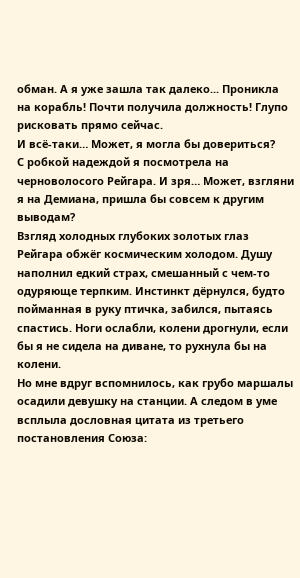обман. А я уже зашла так далеко... Проникла на корабль! Почти получила должность! Глупо рисковать прямо сейчас.
И всё-таки… Может, я могла бы довериться?
С робкой надеждой я посмотрела на черноволосого Рейгара. И зря… Может, взгляни я на Демиана, пришла бы совсем к другим выводам?
Взгляд холодных глубоких золотых глаз Рейгара обжёг космическим холодом. Душу наполнил едкий страх, смешанный с чем-то одуряюще терпким. Инстинкт дёрнулся, будто пойманная в руку птичка, забился, пытаясь спастись. Ноги ослабли, колени дрогнули, если бы я не сидела на диване, то рухнула бы на колени.
Но мне вдруг вспомнилось, как грубо маршалы осадили девушку на станции. А следом в уме всплыла дословная цитата из третьего постановления Союза: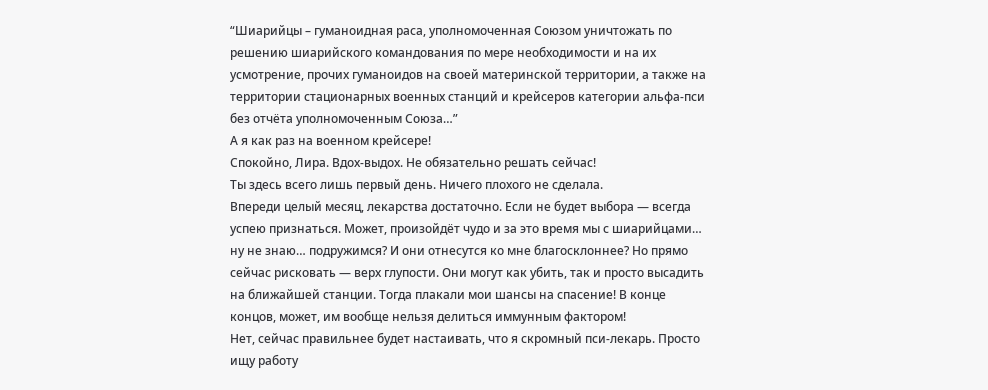“Шиарийцы – гуманоидная раса, уполномоченная Союзом уничтожать по решению шиарийского командования по мере необходимости и на их усмотрение, прочих гуманоидов на своей материнской территории, а также на территории стационарных военных станций и крейсеров категории альфа-пси без отчёта уполномоченным Союза…”
А я как раз на военном крейсере!
Спокойно, Лира. Вдох-выдох. Не обязательно решать сейчас!
Ты здесь всего лишь первый день. Ничего плохого не сделала.
Впереди целый месяц, лекарства достаточно. Если не будет выбора — всегда успею признаться. Может, произойдёт чудо и за это время мы с шиарийцами… ну не знаю… подружимся? И они отнесутся ко мне благосклоннее? Но прямо сейчас рисковать — верх глупости. Они могут как убить, так и просто высадить на ближайшей станции. Тогда плакали мои шансы на спасение! В конце концов, может, им вообще нельзя делиться иммунным фактором!
Нет, сейчас правильнее будет настаивать, что я скромный пси-лекарь. Просто ищу работу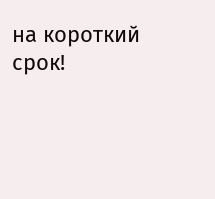на короткий срок!